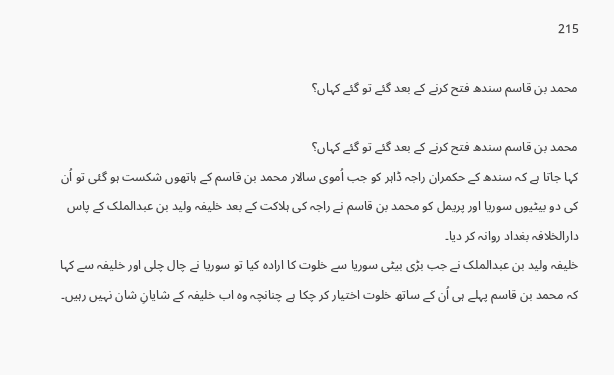215

محمد بن قاسم سندھ فتح کرنے کے بعد گئے تو گئے کہاں؟

محمد بن قاسم سندھ فتح کرنے کے بعد گئے تو گئے کہاں؟
کہا جاتا ہے کہ سندھ کے حکمران راجہ ڈاہر کو جب اُموی سالار محمد بن قاسم کے ہاتھوں شکست ہو گئی تو اُن کی دو بیٹیوں سوریا اور پریمل کو محمد بن قاسم نے راجہ کی ہلاکت کے بعد خلیفہ ولید بن عبدالملک کے پاس دارالخلافہ بغداد روانہ کر دیا۔
خلیفہ ولید بن عبدالملک نے جب بڑی بیٹی سوریا سے خلوت کا ارادہ کیا تو سوریا نے چال چلی اور خلیفہ سے کہا کہ محمد بن قاسم پہلے ہی اُن کے ساتھ خلوت اختیار کر چکا ہے چنانچہ وہ اب خلیفہ کے شایانِ شان نہیں رہیں۔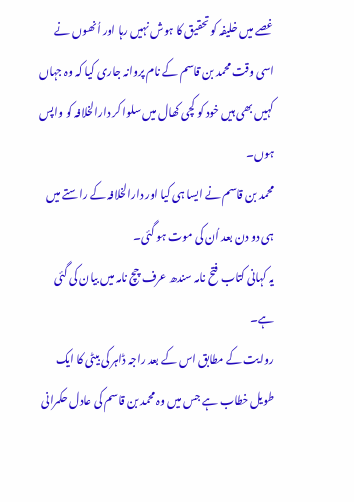غصے میں خلیفہ کو تحقیق کا ہوش نہیں رہا اور اُنھوں نے اسی وقت محمد بن قاسم کے نام پروانہ جاری کیا کہ وہ جہاں کہیں بھی ہیں خود کو کچی کھال میں سلوا کر دارالخلافہ کو واپس ہوں۔
محمد بن قاسم نے ایسا ہی کیا اور دارالخلافہ کے راستے میں ہی دو دن بعد اُن کی موت ہو گئی۔
یہ کہانی کتاب فتح نامہ سندھ عرف چچ نامہ میں بیان کی گئی ہے۔
روایت کے مطابق اس کے بعد راجہ ڈاہر کی بیٹی کا ایک طویل خطاب ہے جس میں وہ محمد بن قاسم کی عادل حکمرانی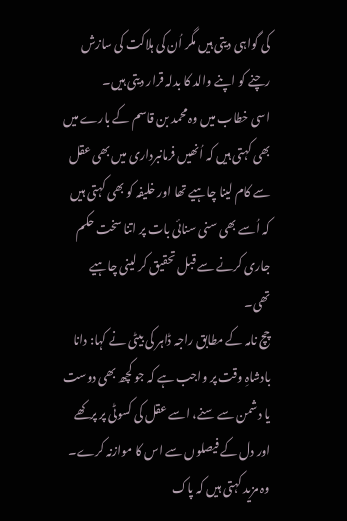کی گواہی دیتی ہیں مگر اُن کی ہلاکت کی سازش رچنے کو اپنے والد کا بدلہ قرار دیتی ہیں۔
اسی خطاب میں وہ محمد بن قاسم کے بارے میں بھی کہتی ہیں کہ اُنھیں فرمانبرداری میں بھی عقل سے کام لینا چاہیے تھا اور خلیفہ کو بھی کہتی ہیں کہ اُسے بھی سنی سنائی بات پر اتنا سخت حکم جاری کرنے سے قبل تحقیق کر لینی چاہیے تھی۔
چچ نامہ کے مطابق راجہ ڈاہر کی بیٹی نے کہا: دانا بادشاہِ وقت پر واجب ہے کہ جو کچھ بھی دوست یا دشمن سے سنے، اسے عقل کی کسوٹی پر پرکھے اور دل کے فیصلوں سے اس کا موازنہ کرے۔
وہ مزید کہتی ہیں کہ پاک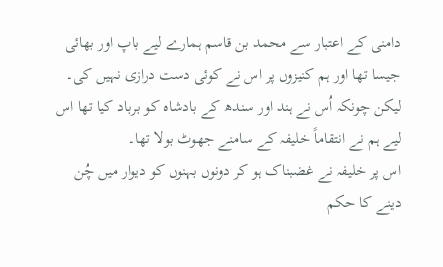دامنی کے اعتبار سے محمد بن قاسم ہمارے لیے باپ اور بھائی جیسا تھا اور ہم کنیزوں پر اس نے کوئی دست درازی نہیں کی۔ لیکن چونکہ اُس نے ہند اور سندھ کے بادشاہ کو برباد کیا تھا اس لیے ہم نے انتقاماً خلیفہ کے سامنے جھوٹ بولا تھا۔
اس پر خلیفہ نے غضبناک ہو کر دونوں بہنوں کو دیوار میں چُن دینے کا حکم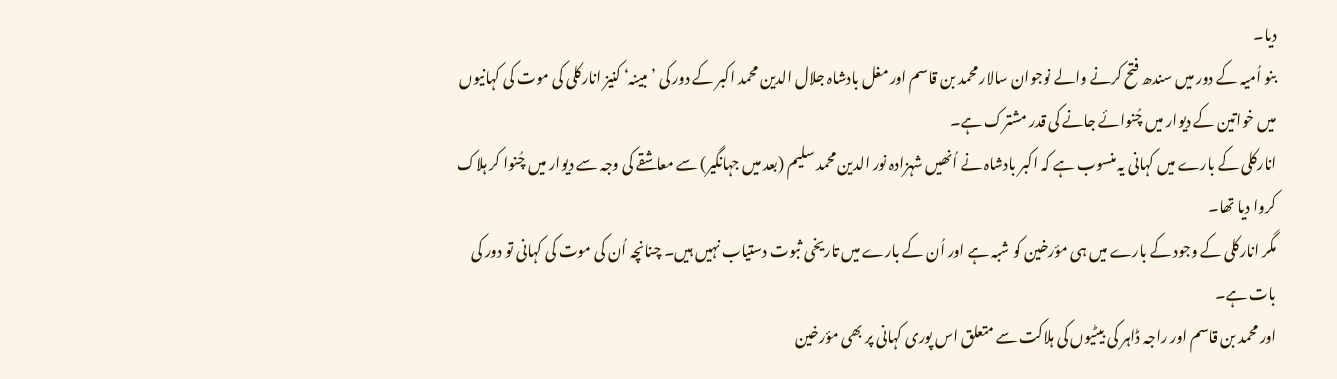دیا۔
بنو اُمیہ کے دور میں سندھ فتح کرنے والے نوجوان سالار محمد بن قاسم اور مغل بادشاہ جلال الدین محمد اکبر کے دور کی ’مبینہ‘ کنیز انارکلی کی موت کی کہانیوں میں خواتین کے دیوار میں چُنوائے جانے کی قدر مشترک ہے۔
انارکلی کے بارے میں کہانی یہ منسوب ہے کہ اکبر بادشاہ نے اُنھیں شہزادہ نور الدین محمد سلیم (بعد میں جہانگیر) سے معاشقے کی وجہ سے دیوار میں چُنوا کر ہلاک کروا دیا تھا۔
مگر انارکلی کے وجود کے بارے میں ہی مؤرخین کو شبہ ہے اور اُن کے بارے میں تاریخی ثبوت دستیاب نہیں ہیں۔ چنانچہ اُن کی موت کی کہانی تو دور کی بات ہے۔
اور محمد بن قاسم اور راجہ ڈاہر کی بیٹیوں کی ہلاکت سے متعلق اس پوری کہانی پر بھی مؤرخین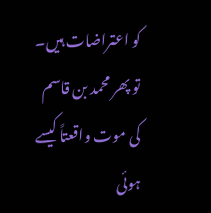کو اعتراضات ہیں۔
تو پھر محمد بن قاسم کی موت واقعتاً کیسے ہوئی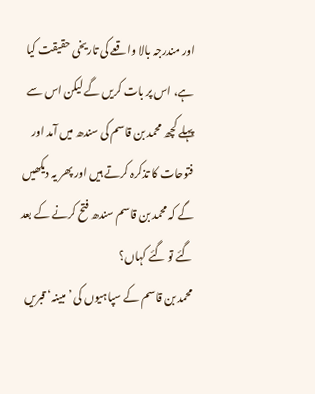اور مندرجہ بالا واقعے کی تاریخی حقیقت کیا ہے، اس پر بات کریں گے لیکن اس سے پہلے کچھ محمد بن قاسم کی سندھ میں آمد اور فتوحات کا تذکرہ کرتے ہیں اور پھر یہ دیکھیں گے کہ محمد بن قاسم سندھ فتح کرنے کے بعد گئے تو گئے کہاں؟
محمد بن قاسم کے سپاہیوں کی ’مبینہ‘ قبریں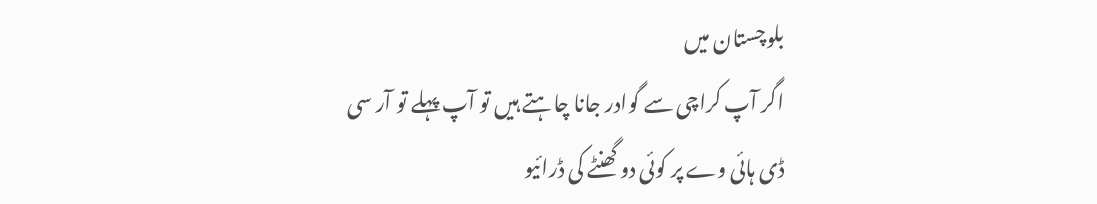بلوچستان میں
اگر آپ کراچی سے گوادر جانا چاہتے ہیں تو آپ پہلے تو آر سی ڈی ہائی وے پر کوئی دو گھنٹے کی ڈرائیو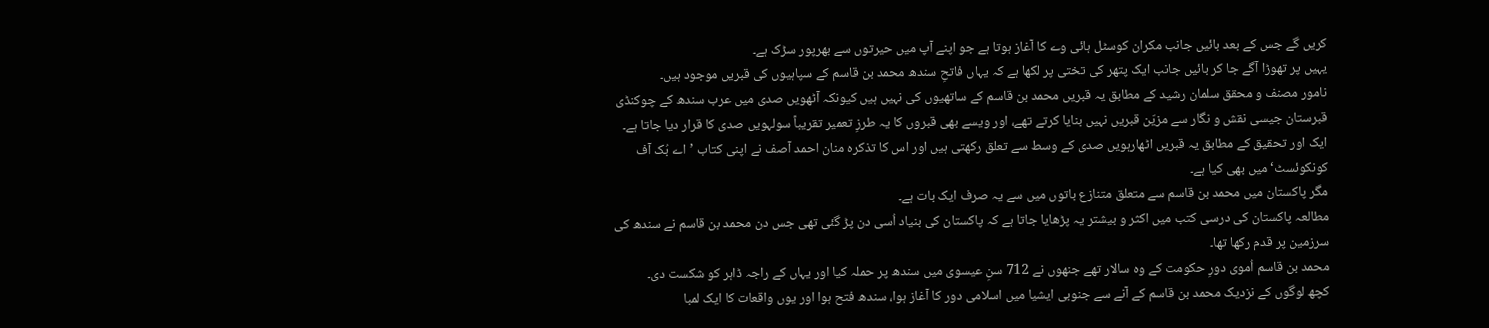کریں گے جس کے بعد بائیں جانب مکران کوسٹل ہائی وے کا آغاز ہوتا ہے جو اپنے آپ میں حیرتوں سے بھرپور سڑک ہے۔
یہیں پر تھوڑا آگے جا کر بائیں جانب ایک پتھر کی تختی پر لکھا ہے کہ یہاں فاتحِ سندھ محمد بن قاسم کے سپاہیوں کی قبریں موجود ہیں۔
نامور مصنف و محقق سلمان رشید کے مطابق یہ قبریں محمد بن قاسم کے ساتھیوں کی نہیں ہیں کیونکہ آٹھویں صدی میں عرب سندھ کے چوکنڈی قبرستان جیسی نقش و نگار سے مزیّن قبریں نہیں بنایا کرتے تھے، اور ویسے بھی قبروں کا یہ طرزِ تعمیر تقریباً سولہویں صدی کا قرار دیا جاتا ہے۔
ایک اور تحقیق کے مطابق یہ قبریں اٹھارہویں صدی کے وسط سے تعلق رکھتی ہیں اور اس کا تذکرہ منان احمد آصف نے اپنی کتاب ’اے بُک آف کونکوئسٹ‘ میں بھی کیا ہے۔
مگر پاکستان میں محمد بن قاسم سے متعلق متنازع باتوں میں سے یہ صرف ایک بات ہے۔
مطالعہ پاکستان کی درسی کتب میں اکثر و بیشتر یہ پڑھایا جاتا ہے کہ پاکستان کی بنیاد اُسی دن پڑ گئی تھی جس دن محمد بن قاسم نے سندھ کی سرزمین پر قدم رکھا تھا۔
محمد بن قاسم اُموی دورِ حکومت کے وہ سالار تھے جنھوں نے 712 سنِ عیسوی میں سندھ پر حملہ کیا اور یہاں کے راجہ ڈاہر کو شکست دی۔
کچھ لوگوں کے نزدیک محمد بن قاسم کے آنے سے جنوبی ایشیا میں اسلامی دور کا آغاز ہوا، سندھ فتح ہوا اور یوں واقعات کا ایک لمبا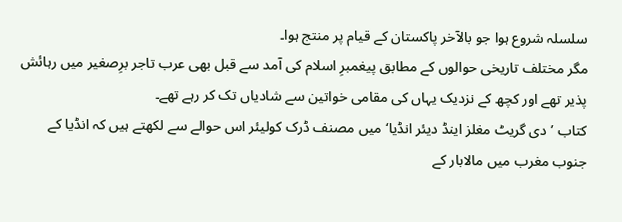سلسلہ شروع ہوا جو بالآخر پاکستان کے قیام پر منتج ہوا۔
مگر مختلف تاریخی حوالوں کے مطابق پیغمبرِ اسلام کی آمد سے قبل بھی عرب تاجر برِصغیر میں رہائش پذیر تھے اور کچھ کے نزدیک یہاں کی مقامی خواتین سے شادیاں تک کر رہے تھے۔
کتاب ’دی گریٹ مغلز اینڈ دیئر انڈیا‘ میں مصنف ڈرک کولیئر اس حوالے سے لکھتے ہیں کہ انڈیا کے جنوب مغرب میں مالابار کے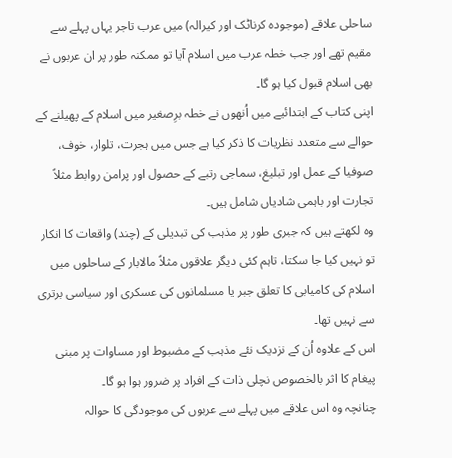ساحلی علاقے (موجودہ کرناٹک اور کیرالہ) میں عرب تاجر یہاں پہلے سے مقیم تھے اور جب خطہ عرب میں اسلام آیا تو ممکنہ طور پر ان عربوں نے بھی اسلام قبول کیا ہو گا۔
اپنی کتاب کے ابتدائیے میں اُنھوں نے خطہ برِصغیر میں اسلام کے پھیلنے کے حوالے سے متعدد نظریات کا ذکر کیا ہے جس میں ہجرت، تلوار، خوف، صوفیا کے عمل اور تبلیغ، سماجی رتبے کے حصول اور پرامن روابط مثلاً تجارت اور باہمی شادیاں شامل ہیں۔
وہ لکھتے ہیں کہ جبری طور پر مذہب کی تبدیلی کے (چند) واقعات کا انکار تو نہیں کیا جا سکتا، تاہم کئی دیگر علاقوں مثلاً مالابار کے ساحلوں میں اسلام کی کامیابی کا تعلق جبر یا مسلمانوں کی عسکری اور سیاسی برتری سے نہیں تھا۔
اس کے علاوہ اُن کے نزدیک نئے مذہب کے مضبوط اور مساوات پر مبنی پیغام کا اثر بالخصوص نچلی ذات کے افراد پر ضرور ہوا ہو گا۔
چنانچہ وہ اس علاقے میں پہلے سے عربوں کی موجودگی کا حوالہ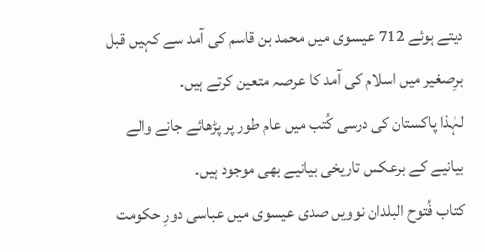دیتے ہوئے 712 عیسوی میں محمد بن قاسم کی آمد سے کہیں قبل برِصغیر میں اسلام کی آمد کا عرصہ متعین کرتے ہیں۔
لہٰذا پاکستان کی درسی کُتب میں عام طور پر پڑھائے جانے والے بیانیے کے برعکس تاریخی بیانیے بھی موجود ہیں۔
کتاب فُتوح البلدان نوویں صدی عیسوی میں عباسی دورِ حکومت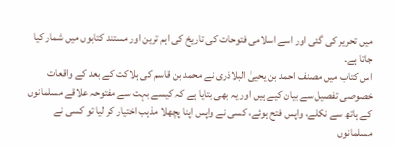میں تحریر کی گئی اور اسے اسلامی فتوحات کی تاریخ کی اہم ترین اور مستند کتابوں میں شمار کیا جاتا ہے۔
اس کتاب میں مصنف احمد بن یحییٰ البلاذری نے محمد بن قاسم کی ہلاکت کے بعد کے واقعات خصوصی تفصیل سے بیان کیے ہیں اور یہ بھی بتایا ہے کہ کیسے بہت سے مفتوحہ علاقے مسلمانوں کے ہاتھ سے نکلے، واپس فتح ہوئے، کسی نے واپس اپنا پچھلا مذہب اختیار کر لیا تو کسی نے مسلمانوں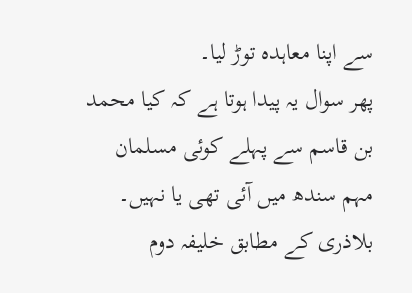سے اپنا معاہدہ توڑ لیا۔
پھر سوال یہ پیدا ہوتا ہے کہ کیا محمد بن قاسم سے پہلے کوئی مسلمان مہم سندھ میں آئی تھی یا نہیں۔
بلاذری کے مطابق خلیفہ دوم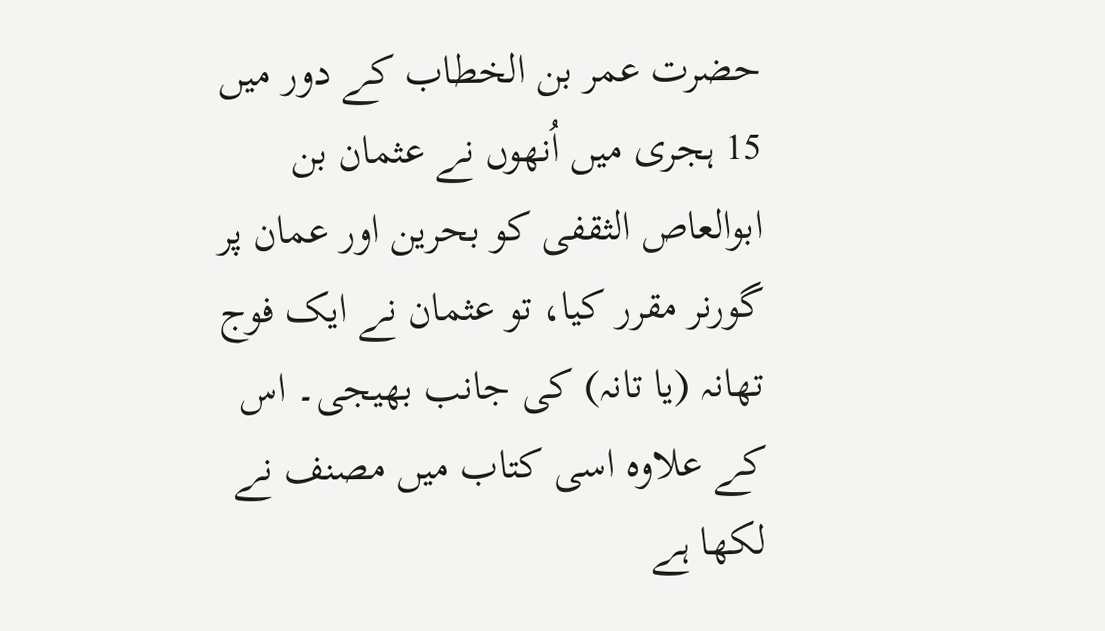حضرت عمر بن الخطاب کے دور میں 15 ہجری میں اُنھوں نے عثمان بن ابوالعاص الثقفی کو بحرین اور عمان پر گورنر مقرر کیا، تو عثمان نے ایک فوج تھانہ (یا تانہ) کی جانب بھیجی۔ اس کے علاوہ اسی کتاب میں مصنف نے لکھا ہے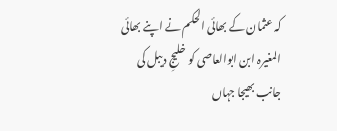کہ عثمان کے بھائی الحکم نے اپنے بھائی المغیرہ ابن ابوالعاصی کو خلیجِ دیبل کی جانب بھیجا جہاں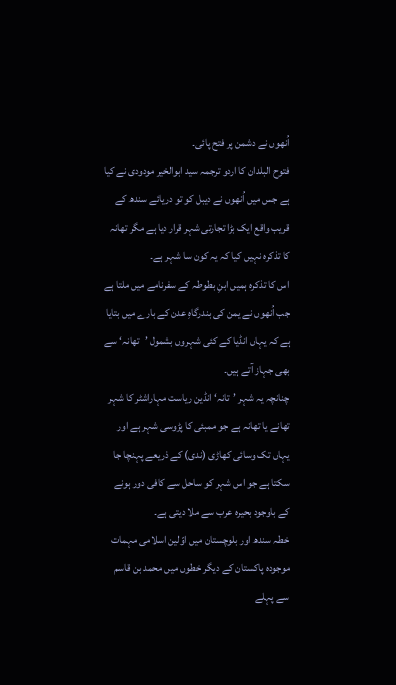اُنھوں نے دشمن پر فتح پائی۔
فتوح البلدان کا اردو ترجمہ سید ابوالخیر مودودی نے کیا ہے جس میں اُنھوں نے دیبل کو تو دریائے سندھ کے قریب واقع ایک بڑا تجارتی شہر قرار دیا ہے مگر تھانہ کا تذکرہ نہیں کیا کہ یہ کون سا شہر ہے۔
اس کا تذکرہ ہمیں ابنِ بطوطہ کے سفرنامے میں ملتا ہے جب اُنھوں نے یمن کی بندرگاہِ عدن کے بارے میں بتایا ہے کہ یہاں انڈیا کے کئی شہروں بشمول ’تھانہ‘ سے بھی جہاز آتے ہیں۔
چنانچہ یہ شہر ’تانہ‘ انڈین ریاست مہاراشٹر کا شہر تھانے یا تھانہ ہے جو ممبئی کا پڑوسی شہر ہے اور یہاں تک وسائی کھاڑی (ندی) کے ذریعے پہنچا جا سکتا ہے جو اس شہر کو ساحل سے کافی دور ہونے کے باوجود بحیرہ عرب سے ملا دیتی ہے۔
خطہ سندھ اور بلوچستان میں اوّلین اسلامی مہمات
موجودہ پاکستان کے دیگر خطوں میں محمد بن قاسم سے پہلے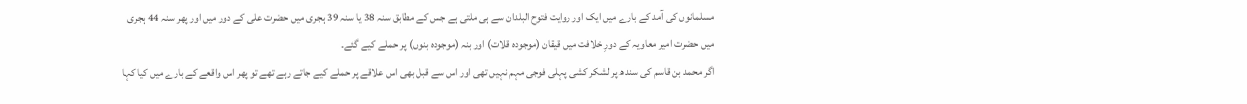مسلمانوں کی آمد کے بارے میں ایک اور روایت فتوح البلدان سے ہی ملتی ہے جس کے مطابق سنہ 38 یا سنہ 39 ہجری میں حضرت علی کے دور میں اور پھر سنہ 44 ہجری میں حضرت امیر معاویہ کے دورِ خلافت میں قیقان (موجودہ قلات) اور بنہ (موجودہ بنوں) پر حملے کیے گئے۔
اگر محمد بن قاسم کی سندھ پر لشکر کشی پہلی فوجی مہم نہیں تھی اور اس سے قبل بھی اس علاقے پر حملے کیے جاتے رہے تھے تو پھر اس واقعے کے بارے میں کیا کہا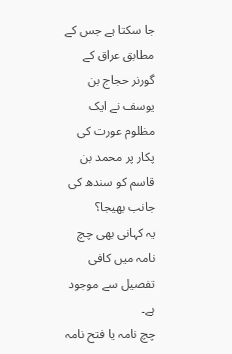جا سکتا ہے جس کے مطابق عراق کے گورنر حجاج بن یوسف نے ایک مظلوم عورت کی پکار پر محمد بن قاسم کو سندھ کی جانب بھیجا؟
یہ کہانی بھی چچ نامہ میں کافی تفصیل سے موجود ہے۔
چچ نامہ یا فتح نامہ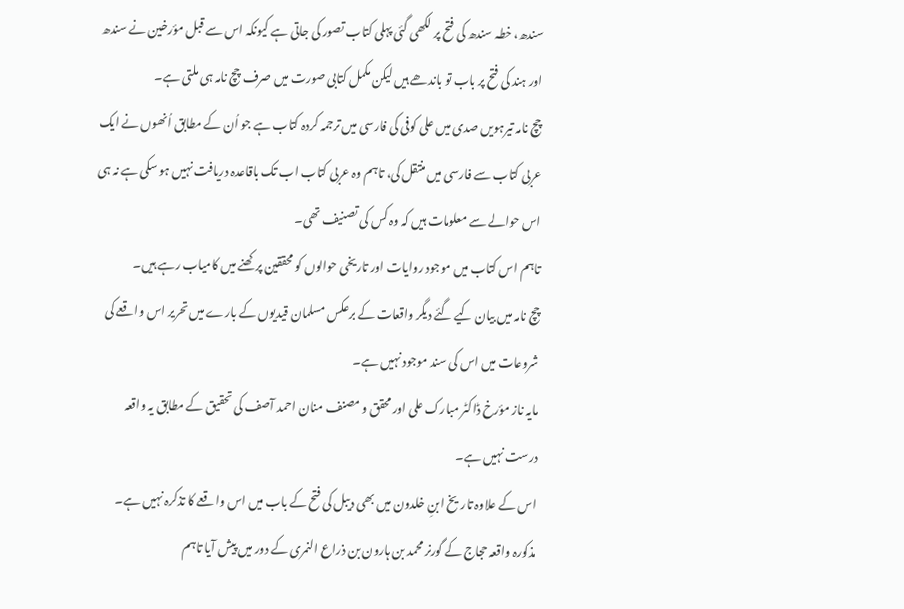سندھ، خطہ سندھ کی فتح پر لکھی گئی پہلی کتاب تصور کی جاتی ہے کیونکہ اس سے قبل مؤرخین نے سندھ اور ہند کی فتح پر باب تو باندھے ہیں لیکن مکمل کتابی صورت میں صرف چچ نامہ ہی ملتی ہے۔
چچ نامہ تیرہویں صدی میں علی کوفی کی فارسی میں ترجمہ کردہ کتاب ہے جو اُن کے مطابق اُنھوں نے ایک عربی کتاب سے فارسی میں منتقل کی، تاہم وہ عربی کتاب اب تک باقاعدہ دریافت نہیں ہو سکی ہے نہ ہی اس حوالے سے معلومات ہیں کہ وہ کس کی تصنیف تھی۔
تاہم اس کتاب میں موجود روایات اور تاریخی حوالوں کو محققین پرکھنے میں کامیاب رہے ہیں۔
چچ نامہ میں بیان کیے گئے دیگر واقعات کے برعکس مسلمان قیدیوں کے بارے میں تحریر اس واقعے کی شروعات میں اس کی سند موجود نہیں ہے۔
مایہ ناز مؤرخ ڈاکٹر مبارک علی اور محقق و مصنف منان احمد آصف کی تحقیق کے مطابق یہ واقعہ درست نہیں ہے۔
اس کے علاوہ تاریخ ابنِ خلدون میں بھی دیبل کی فتح کے باب میں اس واقعے کا تذکرہ نہیں ہے۔
مذکورہ واقعہ حجاج کے گورنر محمد بن ہارون بن ذراع النمری کے دور میں پیش آیا تاہم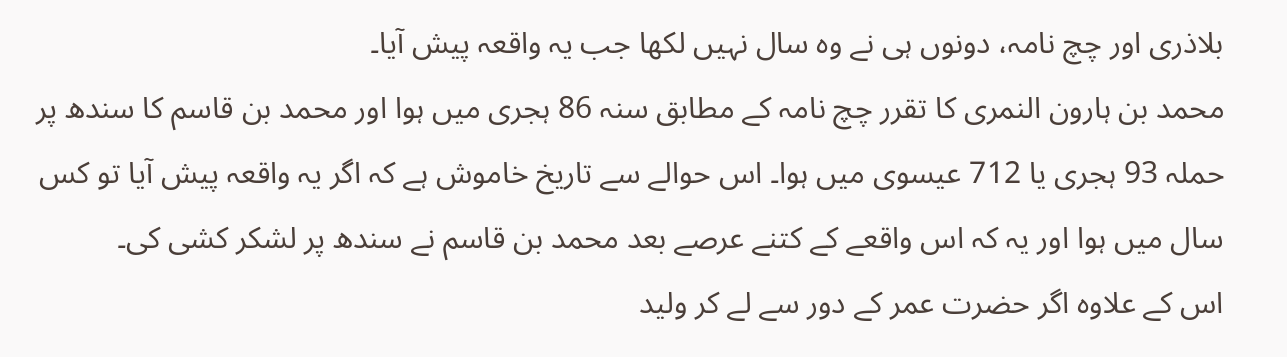بلاذری اور چچ نامہ، دونوں ہی نے وہ سال نہیں لکھا جب یہ واقعہ پیش آیا۔
محمد بن ہارون النمری کا تقرر چچ نامہ کے مطابق سنہ 86 ہجری میں ہوا اور محمد بن قاسم کا سندھ پر حملہ 93 ہجری یا 712 عیسوی میں ہوا۔ اس حوالے سے تاریخ خاموش ہے کہ اگر یہ واقعہ پیش آیا تو کس سال میں ہوا اور یہ کہ اس واقعے کے کتنے عرصے بعد محمد بن قاسم نے سندھ پر لشکر کشی کی۔
اس کے علاوہ اگر حضرت عمر کے دور سے لے کر ولید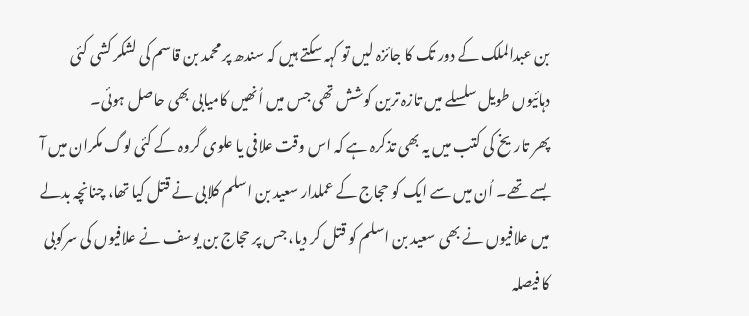بن عبدالملک کے دور تک کا جائزہ لیں تو کہہ سکتے ہیں کہ سندھ پر محمد بن قاسم کی لشکر کشی کئی دہائیوں طویل سلسلے میں تازہ ترین کوشش تھی جس میں اُنھیں کامیابی بھی حاصل ہوئی۔
پھر تاریخ کی کتب میں یہ بھی تذکرہ ہے کہ اس وقت علافی یا علوی گروہ کے کئی لوگ مکران میں آ بسے تھے۔ اُن میں سے ایک کو حجاج کے عملدار سعید بن اسلم کلابی نے قتل کیا تھا، چنانچہ بدلے میں علافیوں نے بھی سعید بن اسلم کو قتل کر دیا، جس پر حجاج بن یوسف نے علافیوں کی سرکوبی کا فیصلہ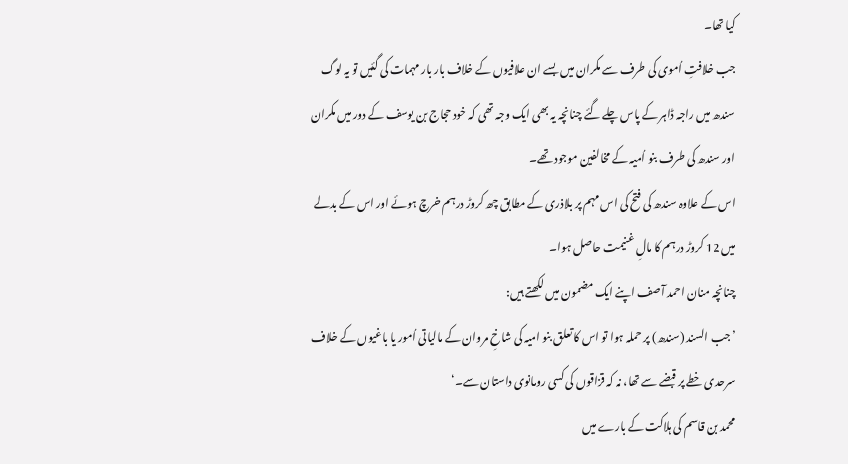کیا تھا۔
جب خلافتِ اُموی کی طرف سے مکران میں بسے ان علافیوں کے خلاف بار بار مہمات کی گئیں تو یہ لوگ سندھ میں راجہ ڈاہر کے پاس چلے گئے چنانچہ یہ بھی ایک وجہ تھی کہ خود حجاج بن یوسف کے دور میں مکران اور سندھ کی طرف بنو اُمیہ کے مخالفین موجود تھے۔
اس کے علاوہ سندھ کی فتح کی اس مہم پر بلاذری کے مطابق چھ کروڑ درہم خرچ ہوئے اور اس کے بدلے میں 12 کروڑ درہم کا مالِ غنیمت حاصل ہوا۔
چنانچہ منان احمد آصف اپنے ایک مضمون میں لکھتے ہیں:
’جب السند (سندھ) پر حملہ ہوا تو اس کا تعلق بنو امیہ کی شاخِ مروان کے مالیاتی اُمور یا باغیوں کے خلاف سرحدی خطے پر قبضے سے تھا، نہ کہ قزاقوں کی کسی رومانوی داستان سے۔‘
محمد بن قاسم کی ہلاکت کے بارے میں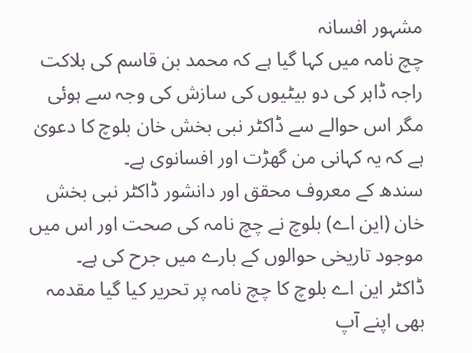مشہور افسانہ
چچ نامہ میں کہا گیا ہے کہ محمد بن قاسم کی ہلاکت راجہ ڈاہر کی دو بیٹیوں کی سازش کی وجہ سے ہوئی مگر اس حوالے سے ڈاکٹر نبی بخش خان بلوچ کا دعویٰ ہے کہ یہ کہانی من گھڑت اور افسانوی ہے۔
سندھ کے معروف محقق اور دانشور ڈاکٹر نبی بخش خان (این اے) بلوچ نے چچ نامہ کی صحت اور اس میں موجود تاریخی حوالوں کے بارے میں جرح کی ہے۔
ڈاکٹر این اے بلوچ کا چچ نامہ پر تحریر کیا گیا مقدمہ بھی اپنے آپ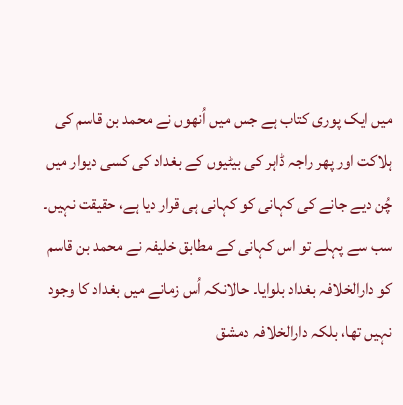میں ایک پوری کتاب ہے جس میں اُنھوں نے محمد بن قاسم کی ہلاکت اور پھر راجہ ڈاہر کی بیٹیوں کے بغداد کی کسی دیوار میں چُن دیے جانے کی کہانی کو کہانی ہی قرار دیا ہے، حقیقت نہیں۔
سب سے پہلے تو اس کہانی کے مطابق خلیفہ نے محمد بن قاسم کو دارالخلافہ بغداد بلوایا۔ حالانکہ اُس زمانے میں بغداد کا وجود نہیں تھا، بلکہ دارالخلافہ دمشق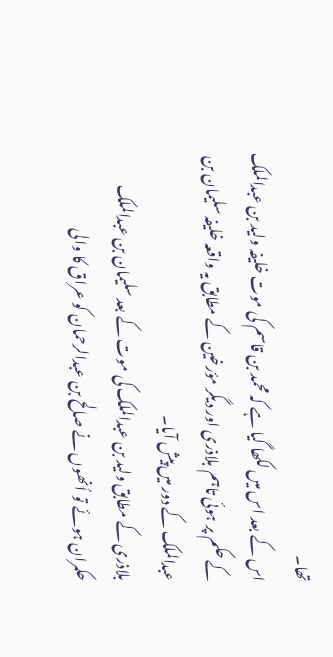تھا۔
اس کے بعد اس میں لکھا گیا ہے کہ محمد بن قاسم کی موت خلیفہ ولید بن عبدالملک کے حکم پر ہوئی تاہم بلاذری اور دیگر مؤرخین کے مطابق یہ واقعہ خلیفہ سلیمان بن عبدالملک کے دور میں پیش آیا۔
بلاذری کے مطابق ولید بن عبدالملک کی موت کے بعد سلیمان بن عبدالملک حکمران ہوئے تو اُنھوں نے صالح بن عبدالرحمان کو عراق کا والی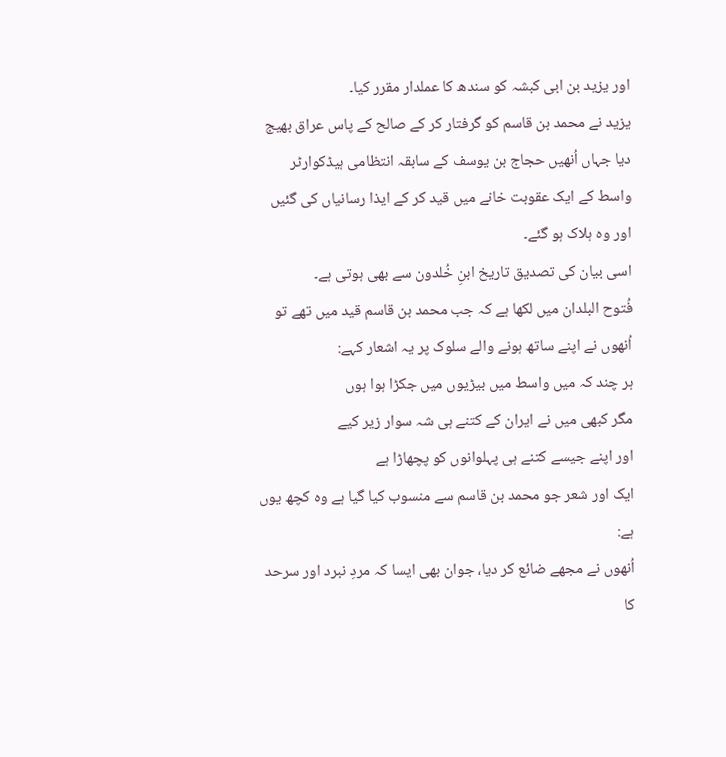اور یزید بن ابی کبشہ کو سندھ کا عملدار مقرر کیا۔
یزید نے محمد بن قاسم کو گرفتار کر کے صالح کے پاس عراق بھیج دیا جہاں اُنھیں حجاج بن یوسف کے سابقہ انتظامی ہیڈکوارٹر واسط کے ایک عقوبت خانے میں قید کر کے ایذا رسانیاں کی گئیں اور وہ ہلاک ہو گئے۔
اسی بیان کی تصدیق تاریخ ابنِ خُلدون سے بھی ہوتی ہے۔
فُتوح البلدان میں لکھا ہے کہ جب محمد بن قاسم قید میں تھے تو اُنھوں نے اپنے ساتھ ہونے والے سلوک پر یہ اشعار کہے:
ہر چند کہ میں واسط میں بیڑیوں میں جکڑا ہوا ہوں
مگر کبھی میں نے ایران کے کتنے ہی شہ سوار زیر کیے
اور اپنے جیسے کتنے ہی پہلوانوں کو پچھاڑا ہے
ایک اور شعر جو محمد بن قاسم سے منسوب کیا گیا ہے وہ کچھ یوں ہے:
اُنھوں نے مجھے ضائع کر دیا، جوان بھی ایسا کہ مردِ نبرد اور سرحد کا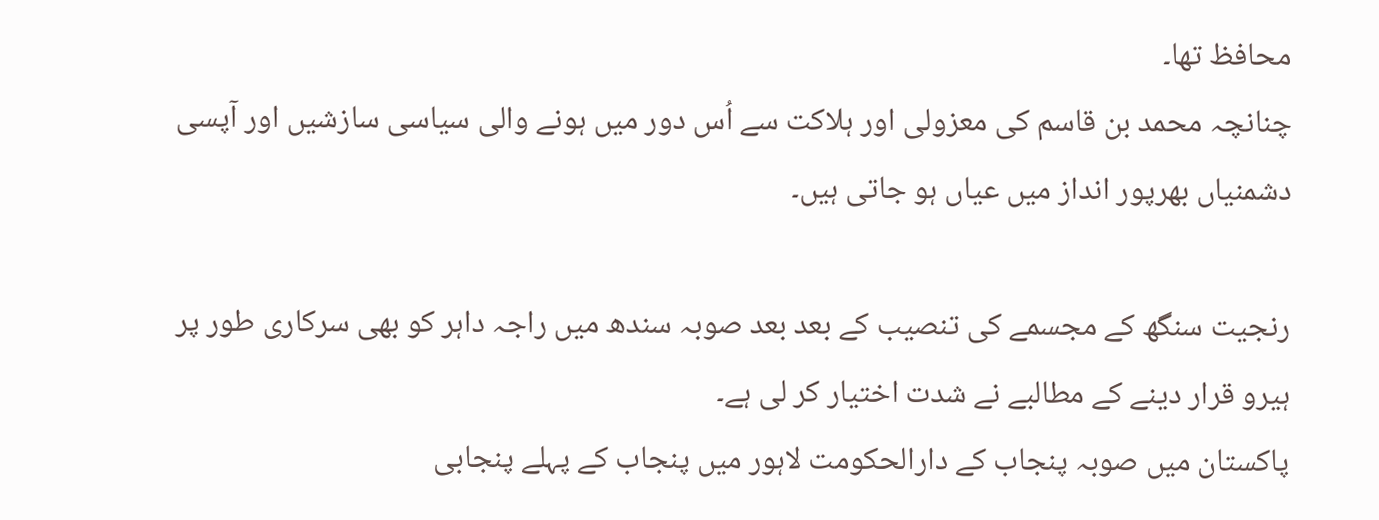محافظ تھا۔
چنانچہ محمد بن قاسم کی معزولی اور ہلاکت سے اُس دور میں ہونے والی سیاسی سازشیں اور آپسی دشمنیاں بھرپور انداز میں عیاں ہو جاتی ہیں۔

رنجیت سنگھ کے مجسمے کی تنصیب کے بعد بعد صوبہ سندھ میں راجہ داہر کو بھی سرکاری طور پر ہیرو قرار دینے کے مطالبے نے شدت اختیار کر لی ہے۔
پاکستان میں صوبہ پنجاب کے دارالحکومت لاہور میں پنجاب کے پہلے پنجابی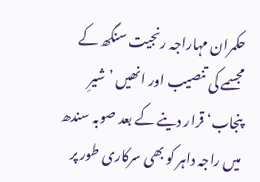حکمران مہاراجہ رنجیت سنگھ کے مجسمے کی تنصیب اور انھیں ’شیرِ پنجاب‘ قرار دینے کے بعد صوبہ سندھ میں راجہ داہر کو بھی سرکاری طور پر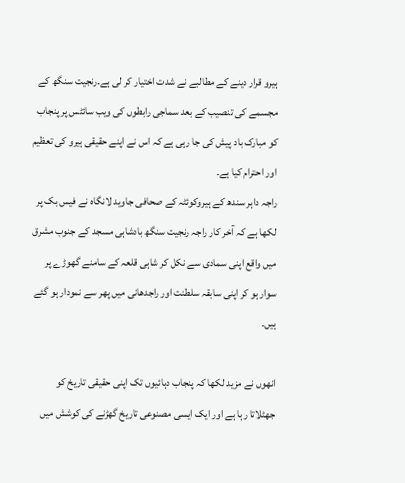ہیرو قرار دینے کے مطالبے نے شدت اختیار کر لی ہے۔رنجیت سنگھ کے مجسمے کی تنصیب کے بعد سماجی رابطوں کی ویب سائٹس پر پنجاب کو مبارک باد پیش کی جا رہی ہے کہ اس نے اپنے حقیقی ہیرو کی تعظیم اور احترام کیا ہے۔
راجہ داہر سندھ کے ہیروکوئٹہ کے صحافی جاوید لانگاہ نے فیس بک پر لکھا ہے کہ آخر کار راجہ رنجیت سنگھ بادشاہی مسجد کے جنوب مشرق میں واقع اپنی سمادی سے نکل کر شاہی قلعہ کے سامنے گھوڑے پر سوار ہو کر اپنی سابقہ سلطنت اور راجدھانی میں پھر سے نمودار ہو گئے ہیں۔

انھوں نے مزید لکھا کہ پنجاب دہائیوں تک اپنی حقیقی تاریخ کو جھٹلاتا رہا ہے اور ایک ایسی مصنوعی تاریخ گھڑنے کی کوشش میں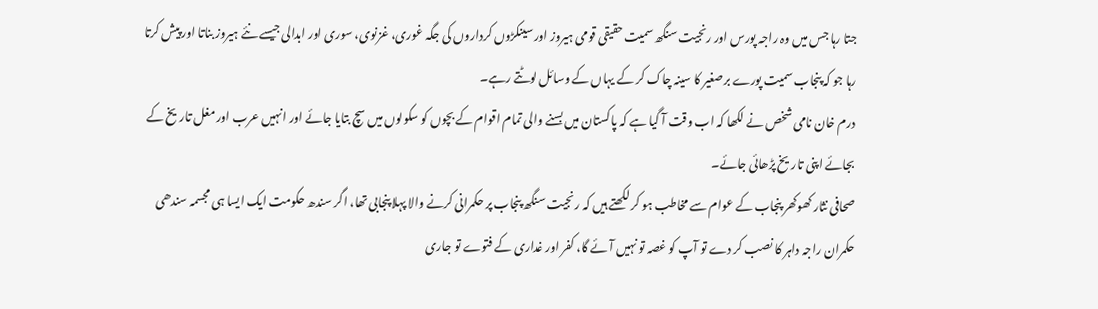جتا رہا جس میں وہ راجہ پورس اور رنجیت سنگھ سمیت حقیقی قومی ہیروز اور سینکڑوں کرداروں کی جگہ غوری، غزنوی، سوری اور ابدالی جیسے نئے ہیروز بناتا اور پیش کرتا رہا جو کہ پنجاب سمیت پورے برصغیر کا سینہ چاک کر کے یہاں کے وسائل لوٹتے رہے۔
درم خان نامی شخص نے لکھا کہ اب وقت آ گیا ہے کہ پاکستان میں بسنے والی تمام اقوام کے بچوں کو سکولوں میں سچ بتایا جائے اور انہیں عرب اور مغل تاریخ کے بجائے اپنی تاریخ پڑھائی جائے۔
صحافی نثار کھوکھر پنجاب کے عوام سے مخاطب ہو کر لکھتے ہیں کہ رنجیت سنگھ پنجاب پر حکمرانی کرنے والا پہلا پنجابی تھا، اگر سندھ حکومت ایک ایسا ہی مجسمہ سندھی حکمران راجہ داہر کا نصب کر دے تو آپ کو غصہ تو نہیں آئے گا، کفر اور غداری کے فتوے تو جاری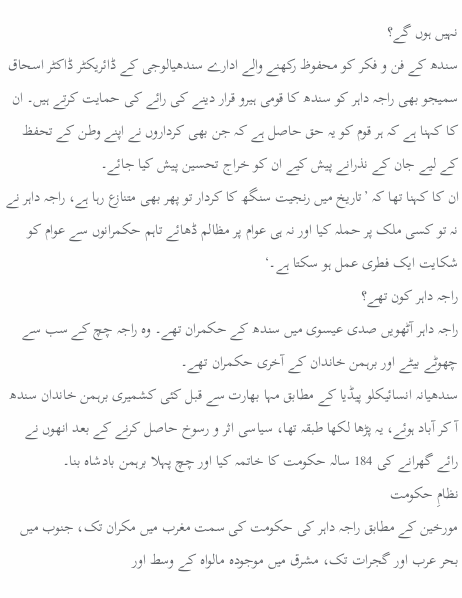نہیں ہوں گے؟
سندھ کے فن و فکر کو محفوظ رکھنے والے ادارے سندھیالوجی کے ڈائریکٹر ڈاکٹر اسحاق سمیجو بھی راجہ داہر کو سندھ کا قومی ہیرو قرار دینے کی رائے کی حمایت کرتے ہیں۔ ان کا کہنا ہے کہ ہر قوم کو یہ حق حاصل ہے کہ جن بھی کرداروں نے اپنے وطن کے تحفظ کے لیے جان کے نذرانے پیش کیے ان کو خراج تحسین پیش کیا جائے۔
ان کا کہنا تھا کہ ’تاریخ میں رنجیت سنگھ کا کردار تو پھر بھی متنازع رہا ہے، راجہ داہر نے نہ تو کسی ملک پر حملہ کیا اور نہ ہی عوام پر مظالم ڈھائے تاہم حکمرانوں سے عوام کو شکایت ایک فطری عمل ہو سکتا ہے۔‘
راجہ داہر کون تھے؟
راجہ داہر آٹھویں صدی عیسوی میں سندھ کے حکمران تھے۔ وہ راجہ چچ کے سب سے چھوٹے بیٹے اور برہمن خاندان کے آخری حکمران تھے۔
سندھیانہ انسائیکلو پیڈیا کے مطابق مہا بھارت سے قبل کئی کشمیری برہمن خاندان سندھ آ کر آباد ہوئے، یہ پڑھا لکھا طبقہ تھا، سیاسی اثر و رسوخ حاصل کرنے کے بعد انھوں نے رائے گھرانے کی 184 سالہ حکومت کا خاتمہ کیا اور چچ پہلا برہمن بادشاہ بنا۔
نظامِ حکومت
مورخین کے مطابق راجہ داہر کی حکومت کی سمت مغرب میں مکران تک، جنوب میں بحر عرب اور گجرات تک، مشرق میں موجودہ مالواہ کے وسط اور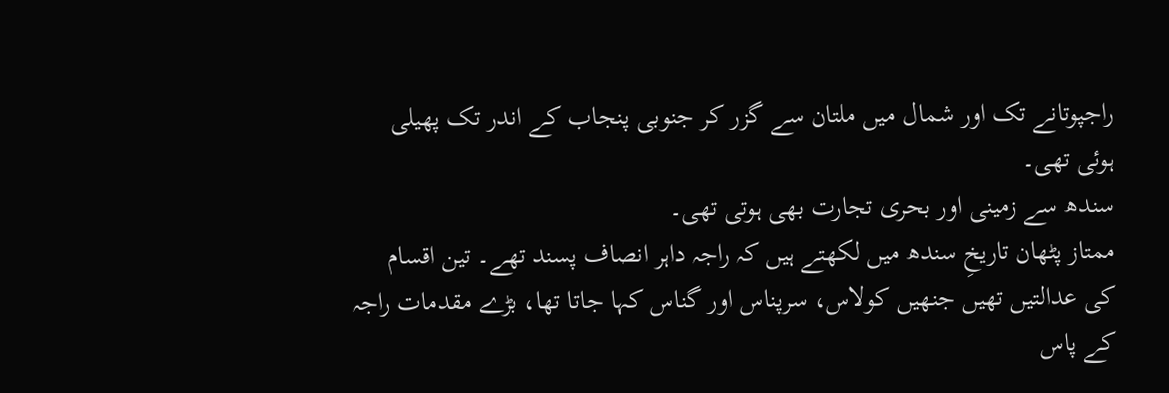راجپوتانے تک اور شمال میں ملتان سے گزر کر جنوبی پنجاب کے اندر تک پھیلی ہوئی تھی۔
سندھ سے زمینی اور بحری تجارت بھی ہوتی تھی۔
ممتاز پٹھان تاریخِ سندھ میں لکھتے ہیں کہ راجہ داہر انصاف پسند تھے۔ تین اقسام کی عدالتیں تھیں جنھیں کولاس، سرپناس اور گناس کہا جاتا تھا، بڑے مقدمات راجہ کے پاس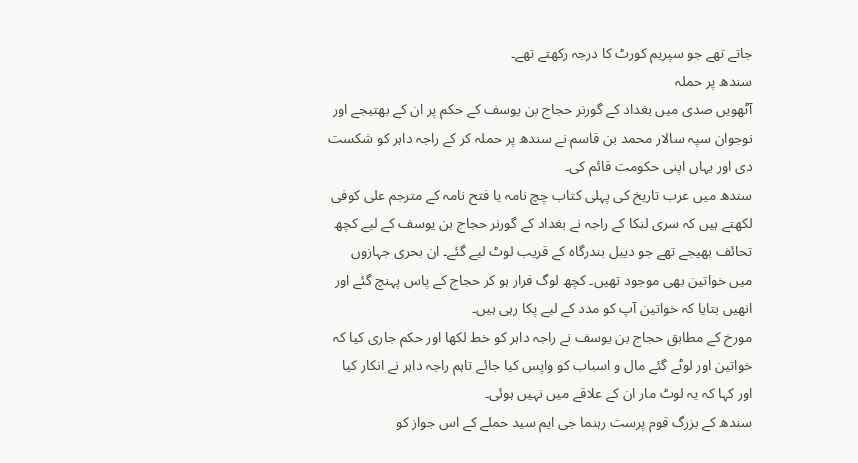جاتے تھے جو سپریم کورٹ کا درجہ رکھتے تھے۔
سندھ پر حملہ
آٹھویں صدی میں بغداد کے گورنر حجاج بن یوسف کے حکم پر ان کے بھتیجے اور نوجوان سپہ سالار محمد بن قاسم نے سندھ پر حملہ کر کے راجہ داہر کو شکست دی اور یہاں اپنی حکومت قائم کی۔
سندھ میں عرب تاریخ کی پہلی کتاب چچ نامہ یا فتح نامہ کے مترجم علی کوفی لکھتے ہیں کہ سری لنکا کے راجہ نے بغداد کے گورنر حجاج بن یوسف کے لیے کچھ تحائف بھیجے تھے جو دیبل بندرگاہ کے قریب لوٹ لیے گئے۔ ان بحری جہازوں میں خواتین بھی موجود تھیں۔ کچھ لوگ فرار ہو کر حجاج کے پاس پہنچ گئے اور انھیں بتایا کہ خواتین آپ کو مدد کے لیے پکا رہی ہیں۔
مورخ کے مطابق حجاج بن یوسف نے راجہ داہر کو خط لکھا اور حکم جاری کیا کہ خواتین اور لوٹے گئے مال و اسباب کو واپس کیا جائے تاہم راجہ داہر نے انکار کیا اور کہا کہ یہ لوٹ مار ان کے علاقے میں نہیں ہوئی۔
سندھ کے بزرگ قوم پرست رہنما جی ایم سید حملے کے اس جواز کو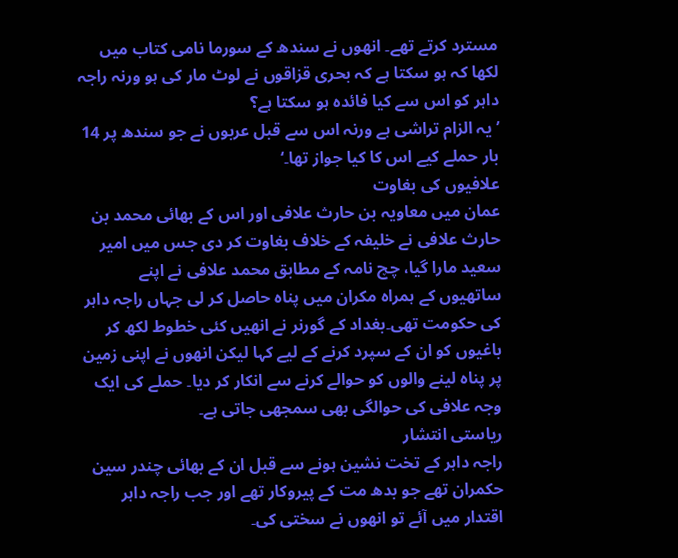مسترد کرتے تھے۔ انھوں نے سندھ کے سورما نامی کتاب میں لکھا کہ ہو سکتا ہے کہ بحری قزاقوں نے لوٹ مار کی ہو ورنہ راجہ داہر کو اس سے کیا فائدہ ہو سکتا ہے؟
’یہ الزام تراشی ہے ورنہ اس سے قبل عربوں نے جو سندھ پر 14 بار حملے کیے اس کا کیا جواز تھا۔‘
علافیوں کی بغاوت
عمان میں معاویہ بن حارث علافی اور اس کے بھائی محمد بن حارث علافی نے خلیفہ کے خلاف بغاوت کر دی جس میں امیر سعید مارا گیا، چچ نامہ کے مطابق محمد علافی نے اپنے ساتھیوں کے ہمراہ مکران میں پناہ حاصل کر لی جہاں راجہ داہر کی حکومت تھی۔بغداد کے گورنر نے انھیں کئی خطوط لکھ کر باغیوں کو ان کے سپرد کرنے کے لیے کہا لیکن انھوں نے اپنی زمین پر پناہ لینے والوں کو حوالے کرنے سے انکار کر دیا۔ حملے کی ایک وجہ علافی کی حوالگی بھی سمجھی جاتی ہے۔
ریاستی انتشار
راجہ داہر کے تخت نشین ہونے سے قبل ان کے بھائی چندر سین حکمران تھے جو بدھ مت کے پیروکار تھے اور جب راجہ داہر اقتدار میں آئے تو انھوں نے سختی کی۔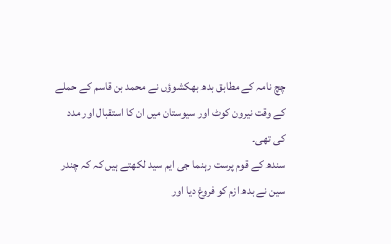چچ نامہ کے مطابق بدھ بھکشوؤں نے محمد بن قاسم کے حملے کے وقت نیرون کوٹ اور سیوستان میں ان کا استقبال اور مدد کی تھی۔
سندھ کے قوم پرست رہنما جی ایم سید لکھتے ہیں کہ کہ چندر سین نے بدھ ازم کو فروغ دیا اور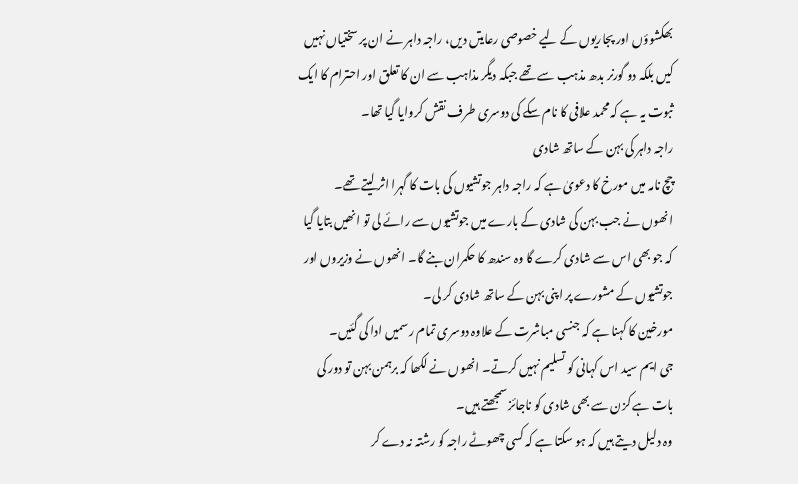بھکشوؤں اور پجاریوں کے لیے خصوصی رعایتں دیں، راجہ داہر نے ان پر سختیاں نہیں کیں بلکہ دو گورنر بدھ مذہب سے تھے جبکہ دیگر مذاہب سے ان کا تعلق اور احترام کا ایک ثبوت یہ ہے کہ محمد علافی کا نام سکے کی دوسری طرف نقش کروایا گیا تھا۔
راجہ داہر کی بہن کے ساتھ شادی
چچ نامہ میں مورخ کا دعویٰ ہے کہ راجہ داہر جوتشیوں کی بات کا گہرا اثر لیتے تھے۔
انھوں نے جب بہن کی شادی کے بارے میں جوتشیوں سے رائے لی تو انھیں بتایا گیا کہ جو بھی اس سے شادی کرے گا وہ سندھ کا حکمران بنے گا۔ انھوں نے وزیروں اور جوتشیوں کے مشورے پر اپنی بہن کے ساتھ شادی کر لی۔
مورخین کا کہنا ہے کہ جنسی مباشرت کے علاوہ دوسری تمام رسمیں ادا کی گئیں۔
جی ایم سید اس کہانی کو تسلیم نہیں کرتے۔ انھوں نے لکھا کہ برہمن بہن تو دور کی بات ہے کزن سے بھی شادی کو ناجائز سمجھتے ہیں۔
وہ دلیل دیتے ہیں کہ ہو سکتا ہے کہ کسی چھوٹے راجہ کو رشتہ نہ دے کر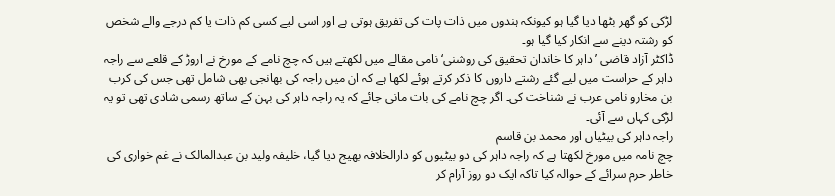لڑکی کو گھر بٹھا دیا گیا ہو کیونکہ ہندوں میں ذات پات کی تفریق ہوتی ہے اور اسی لیے کسی کم ذات یا کم درجے والے شخص کو رشتہ دینے سے انکار کیا گیا ہو۔
ڈاکٹر آزاد قاضی ’داہر کا خاندان تحقیق کی روشنی‘ نامی مقالے میں لکھتے ہیں کہ چچ نامے کے مورخ نے اروڑ کے قلعے سے راجہ داہر کے حراست میں لیے گئے رشتے داروں کا ذکر کرتے ہوئے لکھا ہے کہ ان میں راجہ کی بھانجی بھی شامل تھی جس کی کرب بن مخارو نامی عرب نے شناخت کی۔ اگر چچ نامے کی بات مانی جائے کہ یہ راجہ داہر کی بہن کے ساتھ رسمی شادی تھی تو یہ لڑکی کہاں سے آئی۔
راجہ داہر کی بیٹیاں اور محمد بن قاسم
چچ نامہ میں مورخ لکھتا ہے کہ راجہ داہر کی دو بیٹیوں کو دارالخلافہ بھیج دیا گیا، خلیفہ ولید بن عبدالمالک نے غم خواری کی خاطر حرم سرائے کے حوالہ کیا تاکہ ایک دو روز آرام کر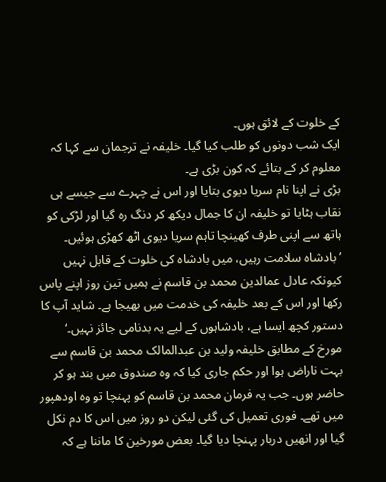کے خلوت کے لائق ہوں۔
ایک شب دونوں کو طلب کیا گیا۔ خلیفہ نے ترجمان سے کہا کہ معلوم کر کے بتائے کہ کون بڑی ہے۔
بڑی نے اپنا نام سریا دیوی بتایا اور اس نے چہرے سے جیسے ہی نقاب ہٹایا تو خلیفہ ان کا جمال دیکھ کر دنگ رہ گیا اور لڑکی کو ہاتھ سے اپنی طرف کھینچا تاہم سریا دیوی اٹھ کھڑی ہوئیں۔
’بادشاہ سلامت رہیں، میں بادشاہ کی خلوت کے قابل نہیں کیونکہ عادل عمالدین محمد بن قاسم نے ہمیں تین روز اپنے پاس رکھا اور اس کے بعد خلیفہ کی خدمت میں بھیجا ہے۔ شاید آپ کا دستور کچھ ایسا ہے، بادشاہوں کے لیے یہ بدنامی جائز نہیں۔‘
مورخ کے مطابق خلیفہ ولید بن عبدالمالک محمد بن قاسم سے بہت ناراض ہوا اور حکم جاری کیا کہ وہ صندوق میں بند ہو کر حاضر ہوں۔ جب یہ فرمان محمد بن قاسم کو پہنچا تو وہ اودھپور میں تھے۔ فوری تعمیل کی گئی لیکن دو روز میں اس کا دم نکل گیا اور انھیں دربار پہنچا دیا گیا۔ بعض مورخین کا ماننا ہے کہ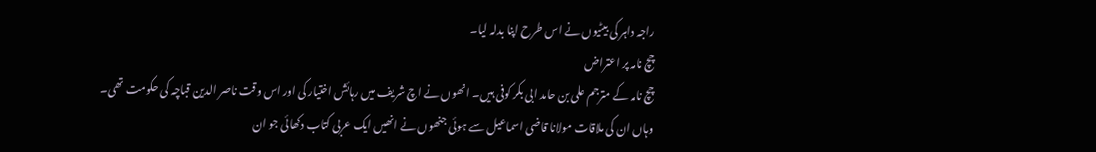راجہ داہر کی بیٹیوں نے اس طرح اپنا بدلہ لیا۔
چچ نامہ پر اعتراض
چچ نامہ کے مترجم علی بن حامد ابی بکر کوفی ہیں۔ انھوں نے اچ شریف میں رہائش اختیار کی اور اس وقت ناصر الدین قباچہ کی حکومت تھی۔
وہاں ان کی ملاقات مولانا قاضی اسماعیل سے ہوئی جنھوں نے انھیں ایک عربی کتاب دکھائی جو ان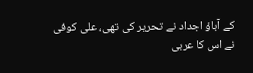کے آباؤ اجداد نے تحریر کی تھی، علی کوفی نے اس کا عربی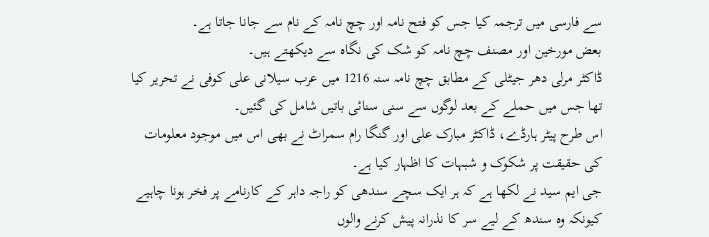سے فارسی میں ترجمہ کیا جس کو فتح نامہ اور چچ نامہ کے نام سے جانا جاتا ہے۔
بعض مورخین اور مصنف چچ نامہ کو شک کی نگاہ سے دیکھتے ہیں۔
ڈاکٹر مرلی دھر جیٹلی کے مطابق چچ نامہ سنہ 1216 میں عرب سیلانی علی کوفی نے تحریر کیا تھا جس میں حملے کے بعد لوگوں سے سنی سنائی باتیں شامل کی گئیں۔
اس طرح پیٹر ہارڈے، ڈاکٹر مبارک علی اور گنگا رام سمراٹ نے بھی اس میں موجود معلومات کی حقیقت پر شکوک و شبہات کا اظہار کیا ہے۔
جی ایم سید نے لکھا ہے کہ ہر ایک سچے سندھی کو راجہ داہر کے کارنامے پر فخر ہونا چاہیے کیونکہ وہ سندھ کے لیے سر کا نذرانہ پیش کرنے والوں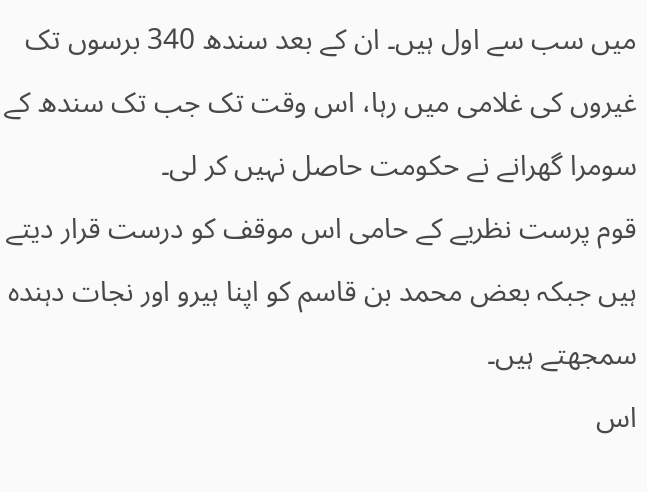میں سب سے اول ہیں۔ ان کے بعد سندھ 340 برسوں تک غیروں کی غلامی میں رہا، اس وقت تک جب تک سندھ کے سومرا گھرانے نے حکومت حاصل نہیں کر لی۔
قوم پرست نظریے کے حامی اس موقف کو درست قرار دیتے ہیں جبکہ بعض محمد بن قاسم کو اپنا ہیرو اور نجات دہندہ سمجھتے ہیں۔
اس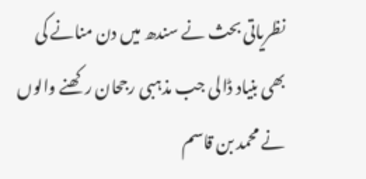نظریاتی بحث نے سندھ میں دن منانے کی بھی بنیاد ڈالی جب مذہبی رجحان رکھنے والوں نے محمد بن قاسم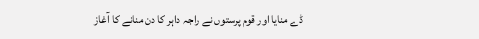ڈے منایا اور قوم پرستوں نے راجہ داہر کا دن منانے کا آغاز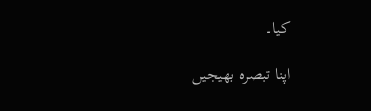کیا۔

اپنا تبصرہ بھیجیں